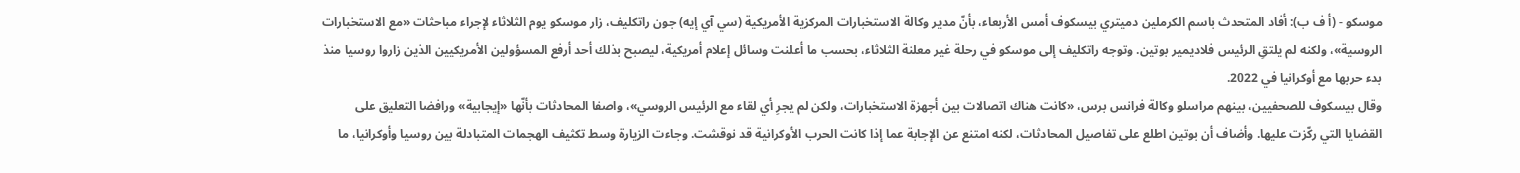موسكو - (أ ف ب): أفاد المتحدث باسم الكرملين دميتري بيسكوف أمس الأربعاء، بأنّ مدير وكالة الاستخبارات المركزية الأمريكية (سي آي إيه) جون راتكليف، زار موسكو يوم الثلاثاء لإجراء مباحثات «مع الاستخبارات الروسية»، ولكنه لم يلتقِ الرئيس فلاديمير بوتين. وتوجه راتكليف إلى موسكو في رحلة غير معلنة الثلاثاء، بحسب ما أعلنت وسائل إعلام أمريكية، ليصبح بذلك أحد أرفع المسؤولين الأمريكيين الذين زاروا روسيا منذ بدء حربها مع أوكرانيا في 2022.
وقال بيسكوف للصحفيين، بينهم مراسلو وكالة فرانس برس، «كانت هناك اتصالات بين أجهزة الاستخبارات، ولكن لم يجرِ أي لقاء مع الرئيس الروسي»، واصفا المحادثات بأنّها «إيجابية» ورافضا التعليق على القضايا التي ركّزت عليها. وأضاف أن بوتين اطلع على تفاصيل المحادثات، لكنه امتنع عن الإجابة عما إذا كانت الحرب الأوكرانية قد نوقشت. وجاءت الزيارة وسط تكثيف الهجمات المتبادلة بين روسيا وأوكرانيا، ما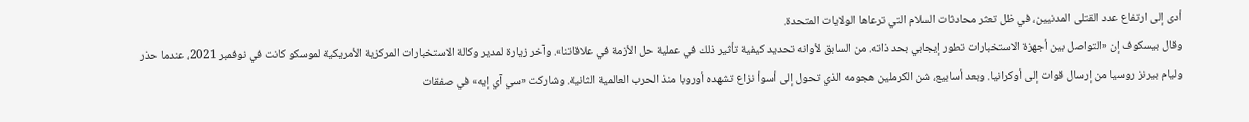أدى إلى ارتفاع عدد القتلى المدنيين، في ظل تعثر محادثات السلام التي ترعاها الولايات المتحدة.
وقال بيسكوف إن «التواصل بين أجهزة الاستخبارات تطور إيجابي بحد ذاته. من السابق لأوانه تحديد كيفية تأثير ذلك في عملية حل الأزمة في علاقاتنا». وآخر زيارة لمدير وكالة الاستخبارات المركزية الأمريكية لموسكو كانت في نوفمبر 2021، عندما حذر وليام بيرنز روسيا من إرسال قوات إلى أوكرانيا. وبعد أسابيع، شن الكرملين هجومه الذي تحول إلى أسوأ نزاع تشهده أوروبا منذ الحرب العالمية الثانية. وشاركت «سي آي إيه» في صفقات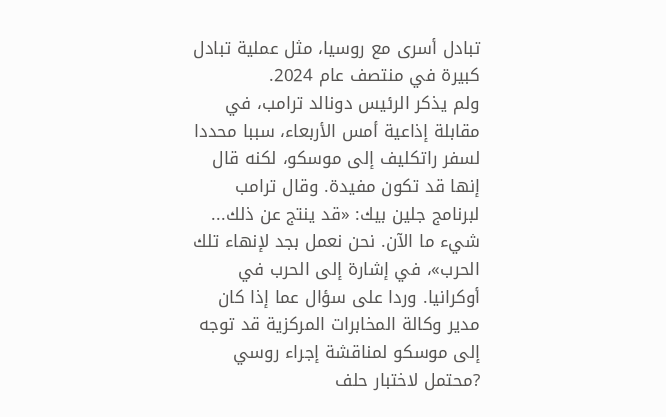تبادل أسرى مع روسيا، مثل عملية تبادل كبيرة في منتصف عام 2024.
ولم يذكر الرئيس دونالد ترامب، في مقابلة إذاعية أمس الأربعاء، سببا محددا لسفر راتكليف إلى موسكو، لكنه قال إنها قد تكون مفيدة. وقال ترامب لبرنامج جلين بيك: «قد ينتج عن ذلك... شيء ما الآن. نحن نعمل بجد لإنهاء تلك الحرب»، في إشارة إلى الحرب في أوكرانيا. وردا على سؤال عما إذا كان مدير وكالة المخابرات المركزية قد توجه إلى موسكو لمناقشة إجراء روسي ?محتمل لاختبار حلف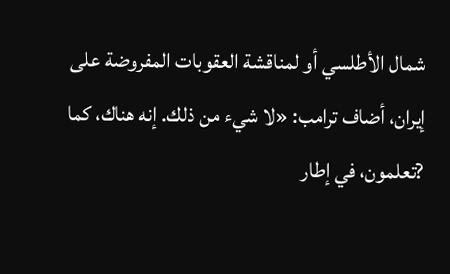شمال الأطلسي أو لمناقشة العقوبات المفروضة على إيران، أضاف ترامب: «لا شيء من ذلك. إنه هناك، كما ?تعلمون، في إطار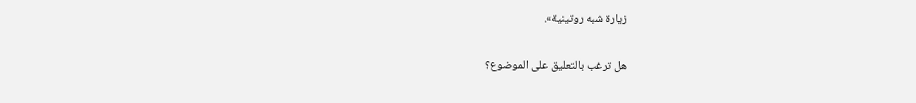زيارة شبه روتينية».

هل ترغب بالتعليق على الموضوع؟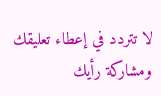لا تتردد في إعطاء تعليقك ومشاركة رأيك